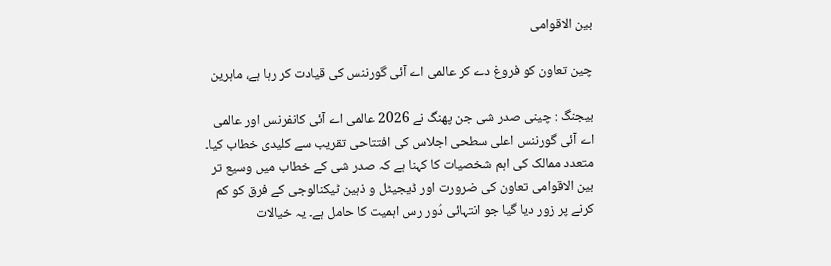بین الاقوامی

چین تعاون کو فروغ دے کر عالمی اے آئی گورننس کی قیادت کر رہا ہے، ماہرین

بیجنگ : چینی صدر شی جن پھنگ نے 2026 عالمی اے آئی کانفرنس اور عالمی اے آئی گورننس اعلی سطحی اجلاس کی افتتاحی تقریب سے کلیدی خطاب کیا۔ متعدد ممالک کی اہم شخصیات کا کہنا ہے کہ صدر شی کے خطاب میں وسیع تر بین الاقوامی تعاون کی ضرورت اور ڈیجیٹل و ذہین ٹیکنالوجی کے فرق کو کم کرنے پر زور دیا گیا جو انتہائی دُور رس اہمیت کا حامل ہے۔ یہ خیالات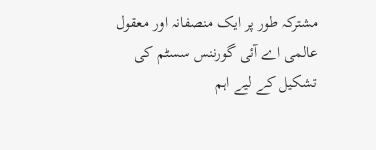مشترکہ طور پر ایک منصفانہ اور معقول عالمی اے آئی گورننس سسٹم کی تشکیل کے لیے اہم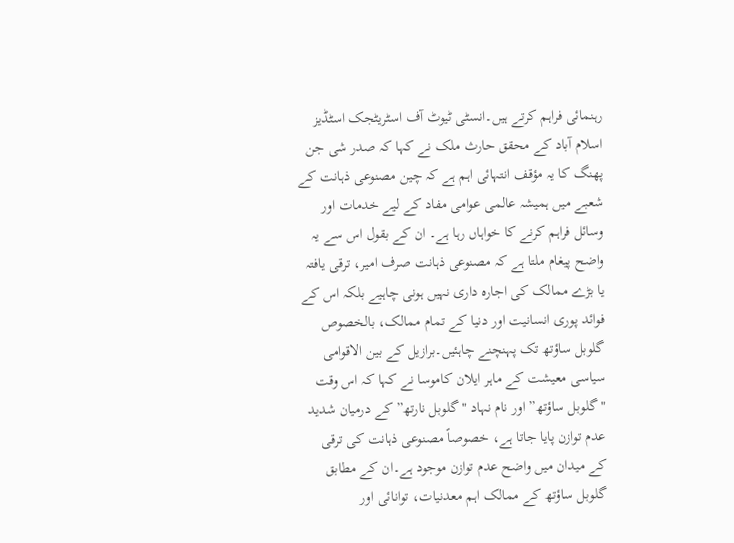رہنمائی فراہم کرتے ہیں۔انسٹی ٹیوٹ آف اسٹریٹجک اسٹڈیز اسلام آباد کے محقق حارث ملک نے کہا کہ صدر شی جن پھنگ کا یہ مؤقف انتہائی اہم ہے کہ چین مصنوعی ذہانت کے شعبے میں ہمیشہ عالمی عوامی مفاد کے لیے خدمات اور وسائل فراہم کرنے کا خواہاں رہا ہے۔ ان کے بقول اس سے یہ واضح پیغام ملتا ہے کہ مصنوعی ذہانت صرف امیر، ترقی یافتہ یا بڑے ممالک کی اجارہ داری نہیں ہونی چاہیے بلکہ اس کے فوائد پوری انسانیت اور دنیا کے تمام ممالک، بالخصوص گلوبل ساؤتھ تک پہنچنے چاہئیں۔برازیل کے بین الاقوامی سیاسی معیشت کے ماہر ایلان کاموسا نے کہا کہ اس وقت "گلوبل ساؤتھ” اور نام نہاد "گلوبل نارتھ” کے درمیان شدید عدم توازن پایا جاتا ہے، خصوصاً مصنوعی ذہانت کی ترقی کے میدان میں واضح عدم توازن موجود ہے۔ان کے مطابق گلوبل ساؤتھ کے ممالک اہم معدنیات، توانائی اور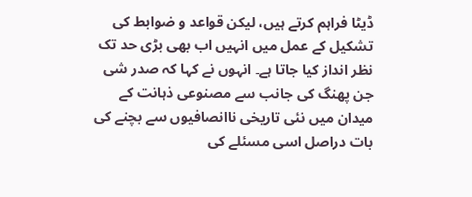ڈیٹا فراہم کرتے ہیں، لیکن قواعد و ضوابط کی تشکیل کے عمل میں انہیں اب بھی بڑی حد تک نظر انداز کیا جاتا ہے۔ انہوں نے کہا کہ صدر شی جن پھنگ کی جانب سے مصنوعی ذہانت کے میدان میں نئی تاریخی ناانصافیوں سے بچنے کی بات دراصل اسی مسئلے کی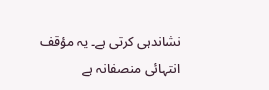نشاندہی کرتی ہے۔ یہ مؤقف انتہائی منصفانہ ہے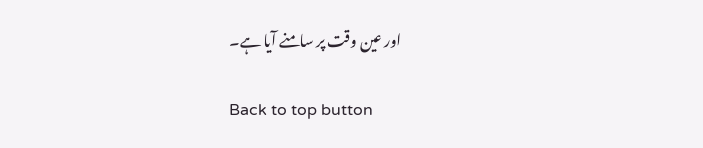اور عین وقت پر سامنے آیا ہے۔

Back to top button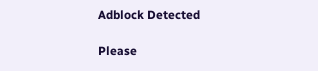Adblock Detected

Please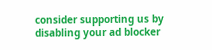consider supporting us by disabling your ad blocker